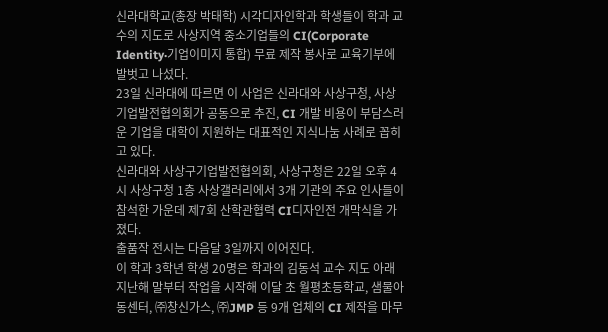신라대학교(총장 박태학) 시각디자인학과 학생들이 학과 교수의 지도로 사상지역 중소기업들의 CI(Corporate Identity·기업이미지 통합) 무료 제작 봉사로 교육기부에 발벗고 나섰다.
23일 신라대에 따르면 이 사업은 신라대와 사상구청, 사상기업발전협의회가 공동으로 추진, CI 개발 비용이 부담스러운 기업을 대학이 지원하는 대표적인 지식나눔 사례로 꼽히고 있다.
신라대와 사상구기업발전협의회, 사상구청은 22일 오후 4시 사상구청 1층 사상갤러리에서 3개 기관의 주요 인사들이 참석한 가운데 제7회 산학관협력 CI디자인전 개막식을 가졌다.
출품작 전시는 다음달 3일까지 이어진다.
이 학과 3학년 학생 20명은 학과의 김동석 교수 지도 아래 지난해 말부터 작업을 시작해 이달 초 월평초등학교, 샘물아동센터, ㈜창신가스, ㈜JMP 등 9개 업체의 CI 제작을 마무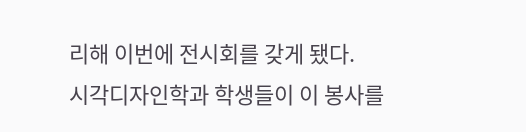리해 이번에 전시회를 갖게 됐다.
시각디자인학과 학생들이 이 봉사를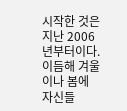시작한 것은 지난 2006년부터이다.
이듬해 겨울이나 봄에 자신들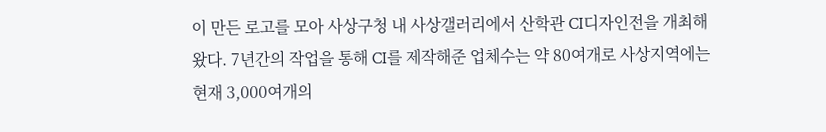이 만든 로고를 모아 사상구청 내 사상갤러리에서 산학관 CI디자인전을 개최해 왔다. 7년간의 작업을 통해 CI를 제작해준 업체수는 약 80여개로 사상지역에는 현재 3,000여개의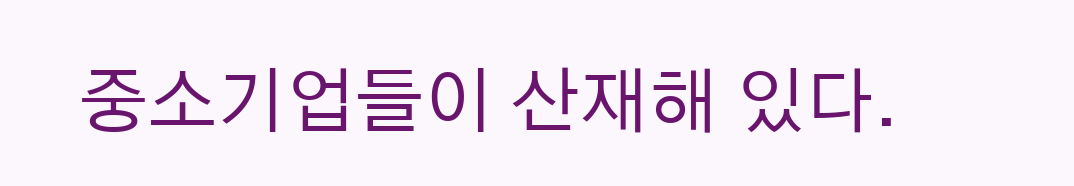중소기업들이 산재해 있다.